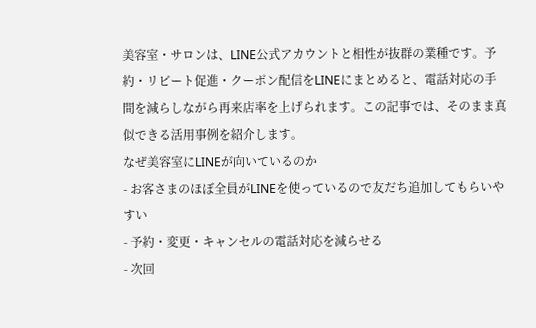美容室・サロンは、LINE公式アカウントと相性が抜群の業種です。予約・リピート促進・クーポン配信をLINEにまとめると、電話対応の手間を減らしながら再来店率を上げられます。この記事では、そのまま真似できる活用事例を紹介します。
なぜ美容室にLINEが向いているのか
- お客さまのほぼ全員がLINEを使っているので友だち追加してもらいやすい
- 予約・変更・キャンセルの電話対応を減らせる
- 次回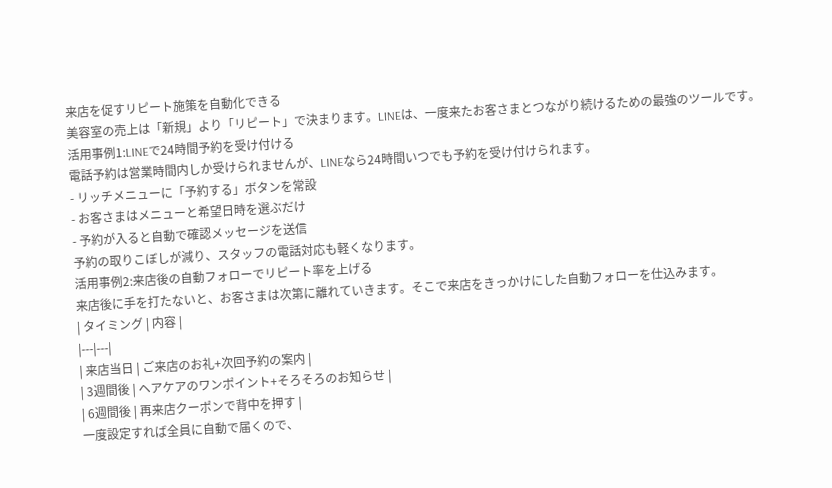来店を促すリピート施策を自動化できる
美容室の売上は「新規」より「リピート」で決まります。LINEは、一度来たお客さまとつながり続けるための最強のツールです。
活用事例1:LINEで24時間予約を受け付ける
電話予約は営業時間内しか受けられませんが、LINEなら24時間いつでも予約を受け付けられます。
- リッチメニューに「予約する」ボタンを常設
- お客さまはメニューと希望日時を選ぶだけ
- 予約が入ると自動で確認メッセージを送信
予約の取りこぼしが減り、スタッフの電話対応も軽くなります。
活用事例2:来店後の自動フォローでリピート率を上げる
来店後に手を打たないと、お客さまは次第に離れていきます。そこで来店をきっかけにした自動フォローを仕込みます。
| タイミング | 内容 |
|---|---|
| 来店当日 | ご来店のお礼+次回予約の案内 |
| 3週間後 | ヘアケアのワンポイント+そろそろのお知らせ |
| 6週間後 | 再来店クーポンで背中を押す |
一度設定すれば全員に自動で届くので、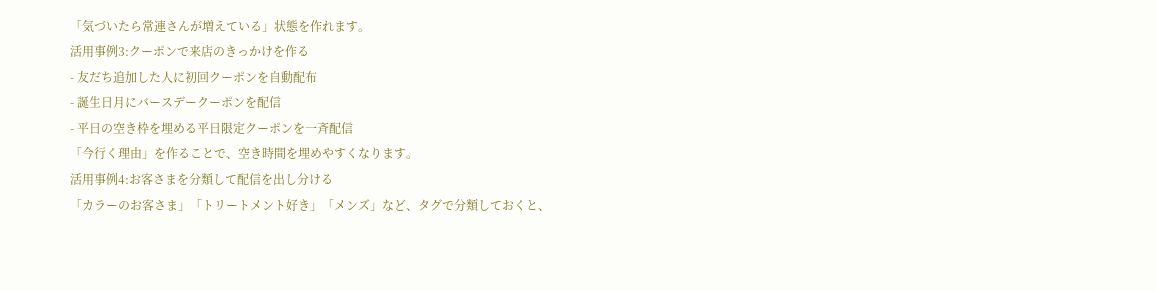「気づいたら常連さんが増えている」状態を作れます。
活用事例3:クーポンで来店のきっかけを作る
- 友だち追加した人に初回クーポンを自動配布
- 誕生日月にバースデークーポンを配信
- 平日の空き枠を埋める平日限定クーポンを一斉配信
「今行く理由」を作ることで、空き時間を埋めやすくなります。
活用事例4:お客さまを分類して配信を出し分ける
「カラーのお客さま」「トリートメント好き」「メンズ」など、タグで分類しておくと、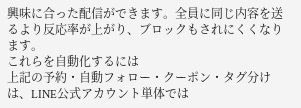興味に合った配信ができます。全員に同じ内容を送るより反応率が上がり、ブロックもされにくくなります。
これらを自動化するには
上記の予約・自動フォロー・クーポン・タグ分けは、LINE公式アカウント単体では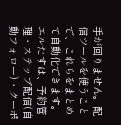手が回りません。配信ツールを使うことで、これらをまとめて自動化できます。
エルたすは、予約管理・ステップ配信(自動フォロー)・クーポ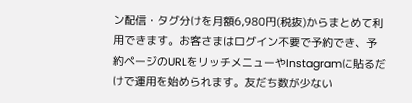ン配信・タグ分けを月額6,980円(税抜)からまとめて利用できます。お客さまはログイン不要で予約でき、予約ページのURLをリッチメニューやInstagramに貼るだけで運用を始められます。友だち数が少ない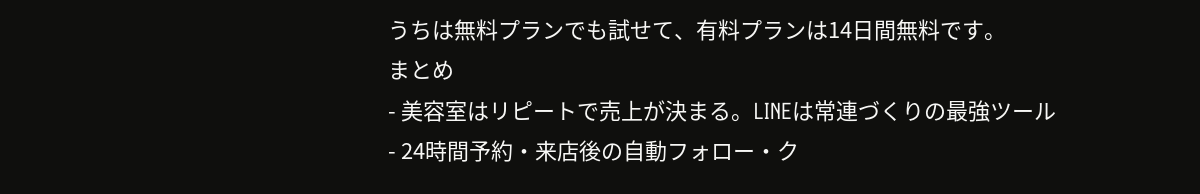うちは無料プランでも試せて、有料プランは14日間無料です。
まとめ
- 美容室はリピートで売上が決まる。LINEは常連づくりの最強ツール
- 24時間予約・来店後の自動フォロー・ク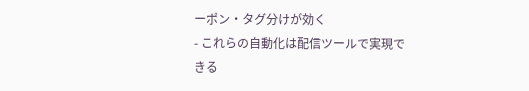ーポン・タグ分けが効く
- これらの自動化は配信ツールで実現できる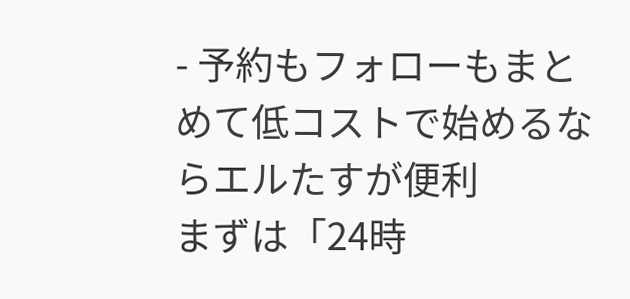- 予約もフォローもまとめて低コストで始めるならエルたすが便利
まずは「24時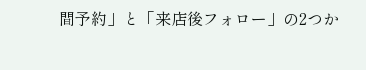間予約」と「来店後フォロー」の2つか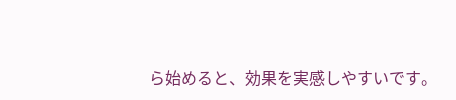ら始めると、効果を実感しやすいです。